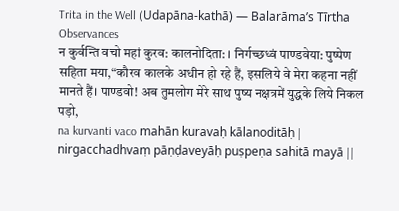Trita in the Well (Udapāna-kathā) — Balarāma’s Tīrtha Observances
न कुर्वन्ति वचो महां कुरव: कालनोदिता: । निर्गच्छध्वं पाण्डवेया: पुष्पेण सहिता मया,“कौरव कालके अधीन हो रहे हैं, इसलिये वे मेरा कहना नहीं मानते हैं। पाण्डवो! अब तुमलोग मेरे साथ पुष्य नक्षत्रमें युद्धके लिये निकल पड़ो,
na kurvanti vaco mahān kuravaḥ kālanoditāḥ | nirgacchadhvaṃ pāṇḍaveyāḥ puṣpeṇa sahitā mayā ||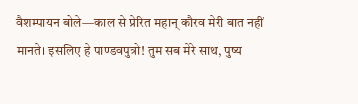वैशम्पायन बोले—काल से प्रेरित महान् कौरव मेरी बात नहीं मानते। इसलिए हे पाण्डवपुत्रो! तुम सब मेरे साथ, पुष्य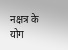नक्षत्र के योग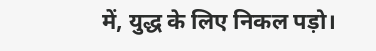में, युद्ध के लिए निकल पड़ो।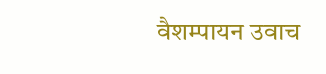वैशम्पायन उवाच